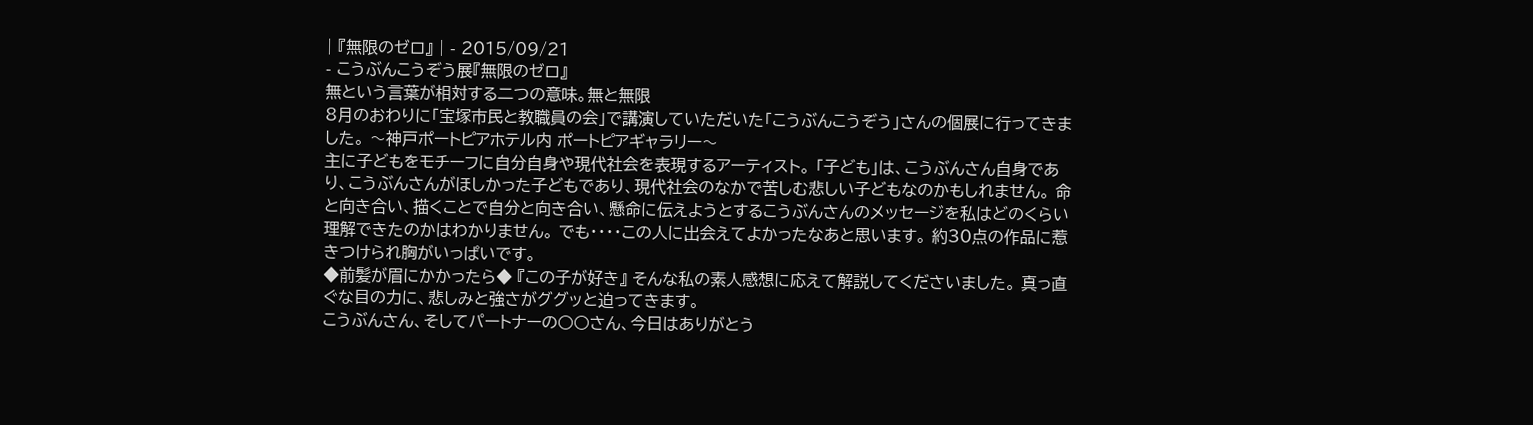| 『無限のゼロ』 | - 2015/09/21
- こうぶんこうぞう展『無限のゼロ』
無という言葉が相対する二つの意味。無と無限
8月のおわりに「宝塚市民と教職員の会」で講演していただいた「こうぶんこうぞう」さんの個展に行ってきました。 〜神戸ポートピアホテル内 ポートピアギャラリー〜
主に子どもをモチーフに自分自身や現代社会を表現するアーティスト。 「子ども」は、こうぶんさん自身であり、こうぶんさんがほしかった子どもであり、現代社会のなかで苦しむ悲しい子どもなのかもしれません。 命と向き合い、描くことで自分と向き合い、懸命に伝えようとするこうぶんさんのメッセージを私はどのくらい理解できたのかはわかりません。 でも・・・・この人に出会えてよかったなあと思います。 約30点の作品に惹きつけられ胸がいっぱいです。
◆前髪が眉にかかったら◆ 『この子が好き』 そんな私の素人感想に応えて解説してくださいました。 真っ直ぐな目の力に、悲しみと強さがググッと迫ってきます。
こうぶんさん、そしてパートナーの○○さん、今日はありがとう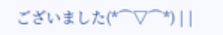ございました(*⌒▽⌒*) | |